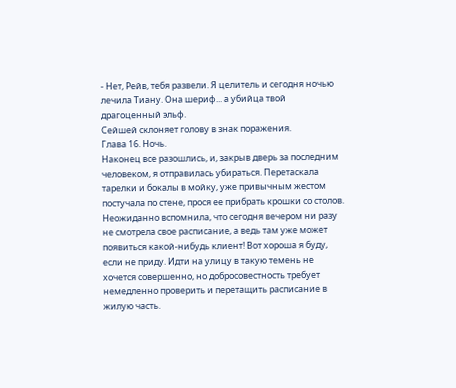- Нет, Рейв, тебя развели. Я целитель и сегодня ночью лечила Тиану. Она шериф... а убийца твой драгоценный эльф.
Сейшей склоняет голову в знак поражения.
Глава 16. Ночь.
Наконец все разошлись, и, закрыв дверь за последним человеком, я отправилась убираться. Перетаскала тарелки и бокалы в мойку, уже привычным жестом постучала по стене, прося ее прибрать крошки со столов. Неожиданно вспомнила, что сегодня вечером ни разу не смотрела свое расписание, а ведь там уже может появиться какой-нибудь клиент! Вот хороша я буду, если не приду. Идти на улицу в такую темень не хочется совершенно, но добросовестность требует немедленно проверить и перетащить расписание в жилую часть.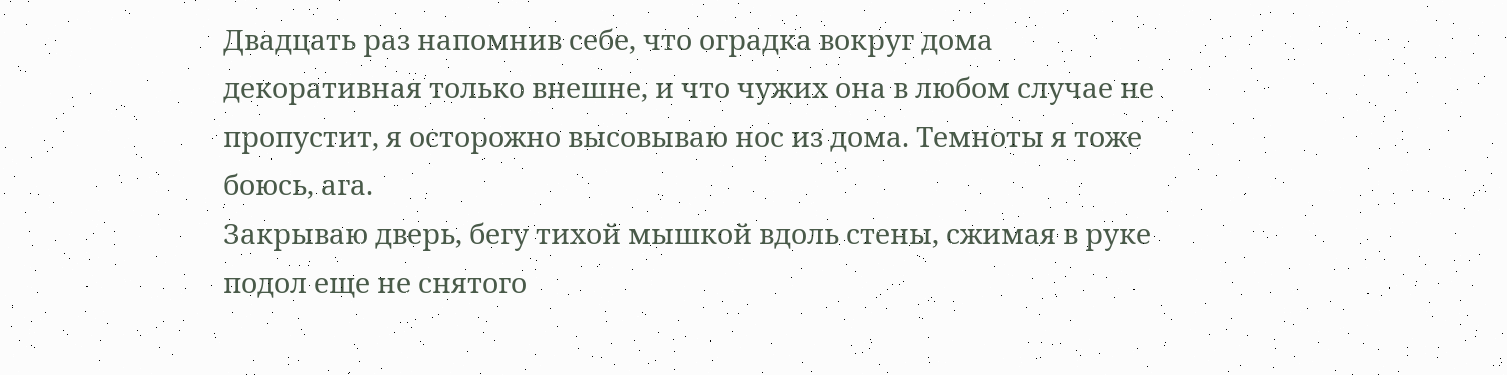Двадцать раз напомнив себе, что оградка вокруг дома декоративная только внешне, и что чужих она в любом случае не пропустит, я осторожно высовываю нос из дома. Темноты я тоже боюсь, ага.
Закрываю дверь, бегу тихой мышкой вдоль стены, сжимая в руке подол еще не снятого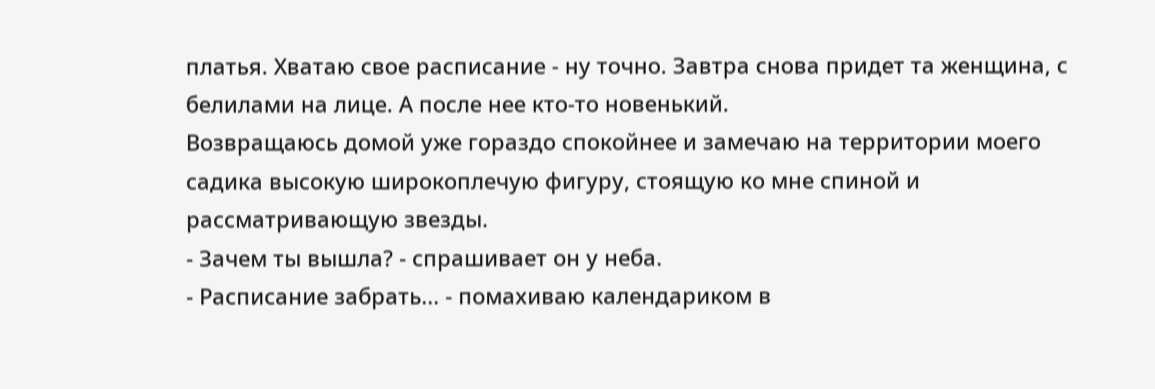платья. Хватаю свое расписание - ну точно. Завтра снова придет та женщина, с белилами на лице. А после нее кто-то новенький.
Возвращаюсь домой уже гораздо спокойнее и замечаю на территории моего садика высокую широкоплечую фигуру, стоящую ко мне спиной и рассматривающую звезды.
- Зачем ты вышла? - спрашивает он у неба.
- Расписание забрать... - помахиваю календариком в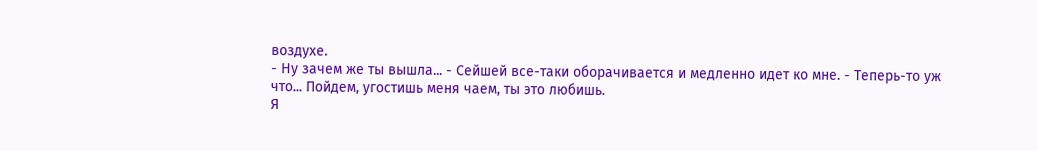воздухе.
- Ну зачем же ты вышла... - Сейшей все-таки оборачивается и медленно идет ко мне. - Теперь-то уж что... Пойдем, угостишь меня чаем, ты это любишь.
Я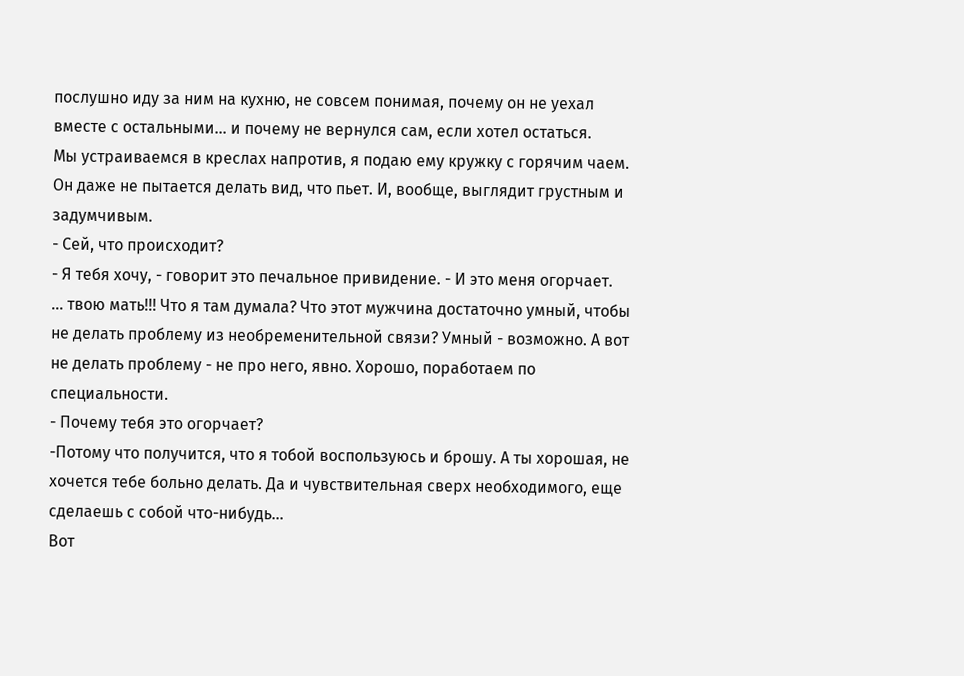послушно иду за ним на кухню, не совсем понимая, почему он не уехал вместе с остальными... и почему не вернулся сам, если хотел остаться.
Мы устраиваемся в креслах напротив, я подаю ему кружку с горячим чаем. Он даже не пытается делать вид, что пьет. И, вообще, выглядит грустным и задумчивым.
- Сей, что происходит?
- Я тебя хочу, - говорит это печальное привидение. - И это меня огорчает.
... твою мать!!! Что я там думала? Что этот мужчина достаточно умный, чтобы не делать проблему из необременительной связи? Умный - возможно. А вот не делать проблему - не про него, явно. Хорошо, поработаем по специальности.
- Почему тебя это огорчает?
-Потому что получится, что я тобой воспользуюсь и брошу. А ты хорошая, не хочется тебе больно делать. Да и чувствительная сверх необходимого, еще сделаешь с собой что-нибудь...
Вот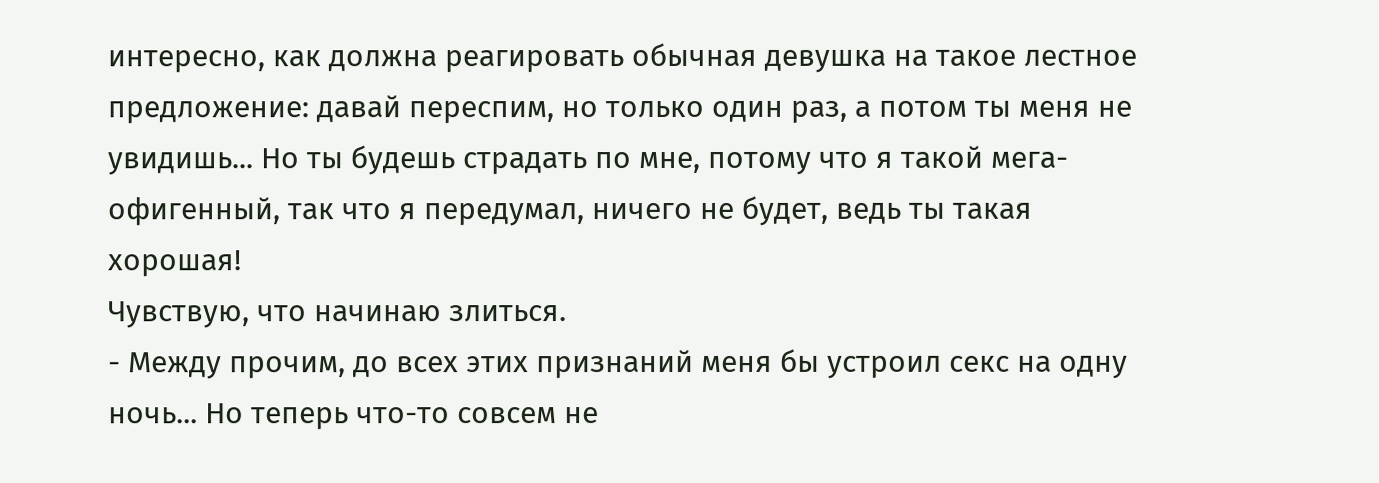интересно, как должна реагировать обычная девушка на такое лестное предложение: давай переспим, но только один раз, а потом ты меня не увидишь... Но ты будешь страдать по мне, потому что я такой мега-офигенный, так что я передумал, ничего не будет, ведь ты такая хорошая!
Чувствую, что начинаю злиться.
- Между прочим, до всех этих признаний меня бы устроил секс на одну ночь... Но теперь что-то совсем не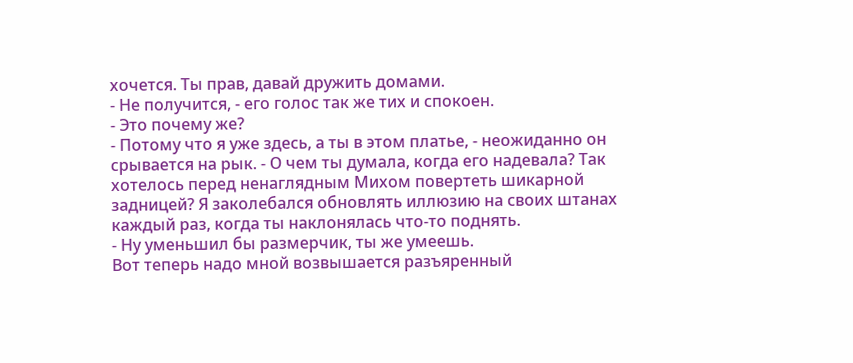хочется. Ты прав, давай дружить домами.
- Не получится, - его голос так же тих и спокоен.
- Это почему же?
- Потому что я уже здесь, а ты в этом платье, - неожиданно он срывается на рык. - О чем ты думала, когда его надевала? Так хотелось перед ненаглядным Михом повертеть шикарной задницей? Я заколебался обновлять иллюзию на своих штанах каждый раз, когда ты наклонялась что-то поднять.
- Ну уменьшил бы размерчик, ты же умеешь.
Вот теперь надо мной возвышается разъяренный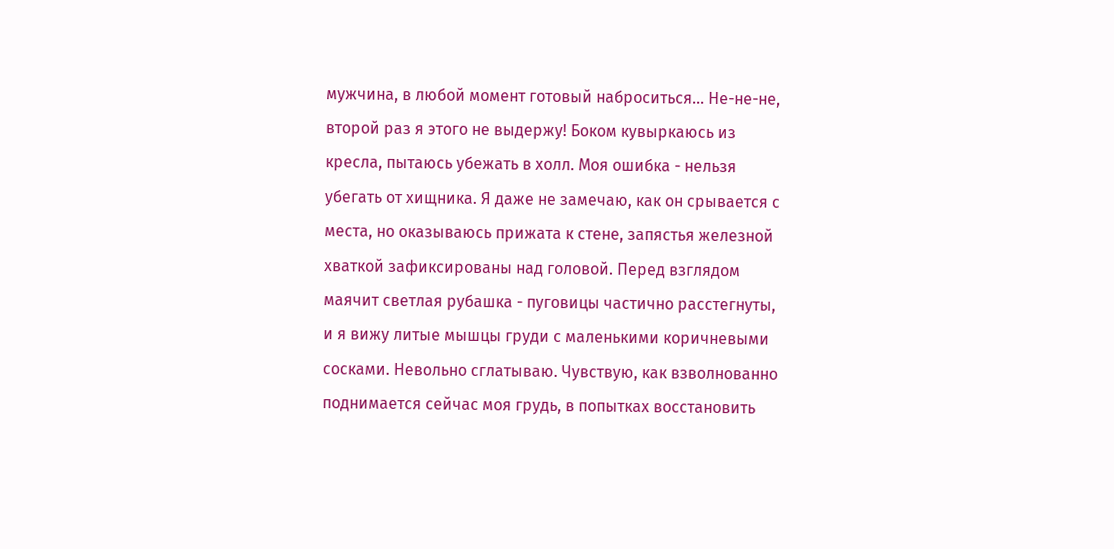мужчина, в любой момент готовый наброситься... Не-не-не, второй раз я этого не выдержу! Боком кувыркаюсь из кресла, пытаюсь убежать в холл. Моя ошибка - нельзя убегать от хищника. Я даже не замечаю, как он срывается с места, но оказываюсь прижата к стене, запястья железной хваткой зафиксированы над головой. Перед взглядом маячит светлая рубашка - пуговицы частично расстегнуты, и я вижу литые мышцы груди с маленькими коричневыми сосками. Невольно сглатываю. Чувствую, как взволнованно поднимается сейчас моя грудь, в попытках восстановить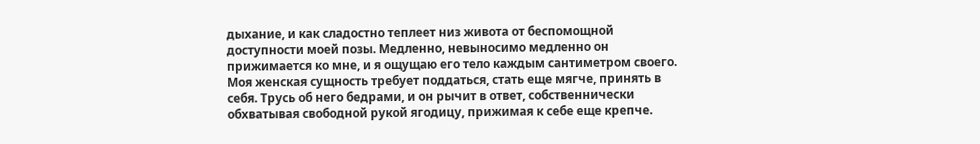дыхание, и как сладостно теплеет низ живота от беспомощной доступности моей позы. Медленно, невыносимо медленно он прижимается ко мне, и я ощущаю его тело каждым сантиметром своего. Моя женская сущность требует поддаться, стать еще мягче, принять в себя. Трусь об него бедрами, и он рычит в ответ, собственнически обхватывая свободной рукой ягодицу, прижимая к себе еще крепче.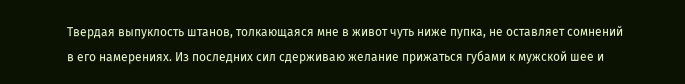Твердая выпуклость штанов, толкающаяся мне в живот чуть ниже пупка, не оставляет сомнений в его намерениях. Из последних сил сдерживаю желание прижаться губами к мужской шее и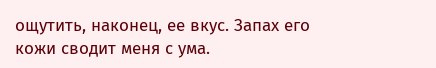ощутить, наконец, ее вкус. Запах его кожи сводит меня с ума.